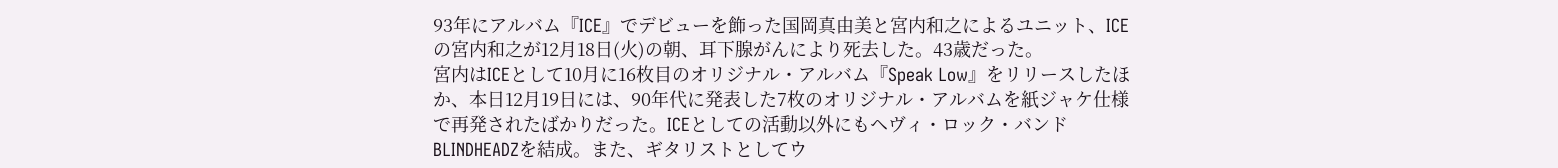93年にアルバム『ICE』でデビューを飾った国岡真由美と宮内和之によるユニット、ICEの宮内和之が12月18日(火)の朝、耳下腺がんにより死去した。43歳だった。
宮内はICEとして10月に16枚目のオリジナル・アルバム『Speak Low』をリリースしたほか、本日12月19日には、90年代に発表した7枚のオリジナル・アルバムを紙ジャケ仕様で再発されたばかりだった。ICEとしての活動以外にもヘヴィ・ロック・バンドBLINDHEADZを結成。また、ギタリストとしてウ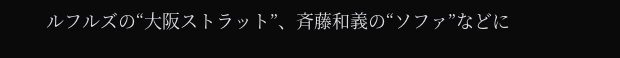ルフルズの“大阪ストラット”、斉藤和義の“ソファ”などに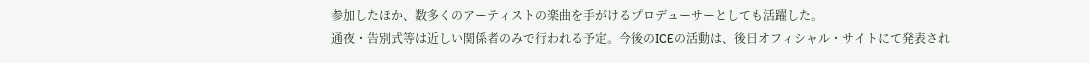参加したほか、数多くのアーティストの楽曲を手がけるプロデューサーとしても活躍した。
通夜・告別式等は近しい関係者のみで行われる予定。今後のICEの活動は、後日オフィシャル・サイトにて発表され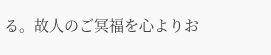る。故人のご冥福を心よりお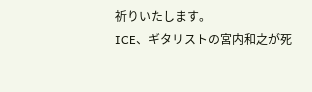祈りいたします。
ICE、ギタリストの宮内和之が死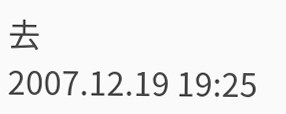去
2007.12.19 19:25